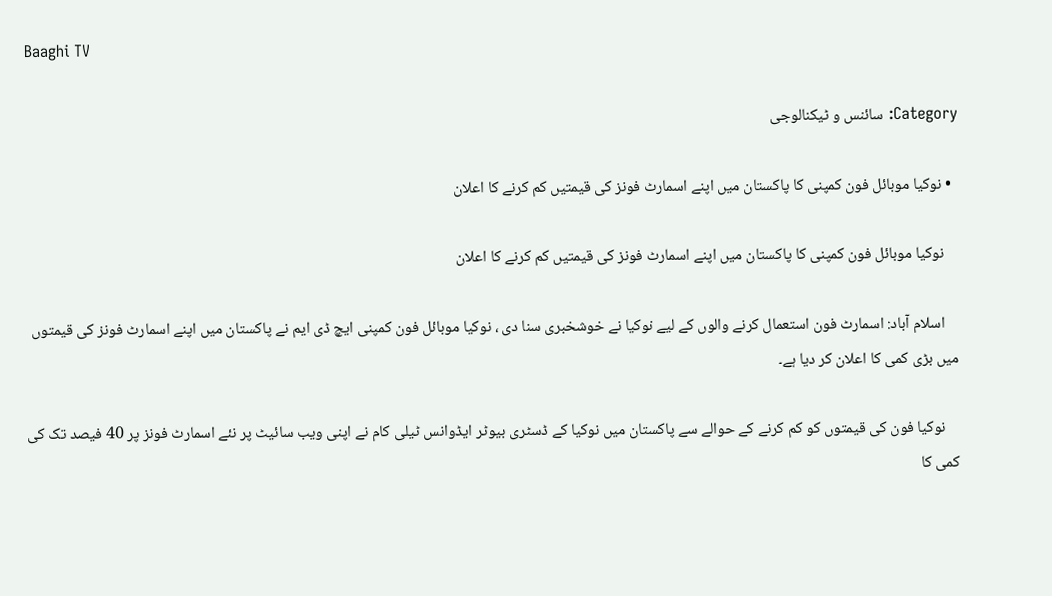Baaghi TV

Category: سائنس و ٹیکنالوجی

  • نوکیا موبائل فون کمپنی کا پاکستان میں اپنے اسمارٹ فونز کی قیمتیں کم کرنے کا اعلان

    نوکیا موبائل فون کمپنی کا پاکستان میں اپنے اسمارٹ فونز کی قیمتیں کم کرنے کا اعلان

    اسلام آباد: اسمارٹ فون استعمال کرنے والوں کے لیے نوکیا نے خوشخبری سنا دی ، نوکیا موبائل فون کمپنی ایچ ڈی ایم نے پاکستان میں اپنے اسمارٹ فونز کی قیمتوں میں بڑی کمی کا اعلان کر دیا ہے۔

    نوکیا فون کی قیمتوں کو کم کرنے کے حوالے سے پاکستان میں نوکیا کے ڈسٹری بیوٹر ایڈوانس ٹیلی کام نے اپنی ویب سائیٹ پر نئے اسمارٹ فونز پر 40 فیصد تک کی کمی کا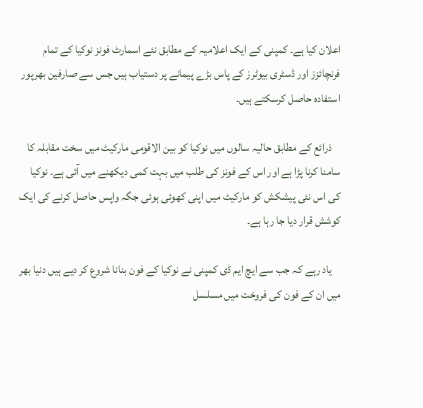اعلان کیا ہے۔ کمپنی کے ایک اعلامیہ کے مطابق نئے اسمارٹ فونز نوکیا کے تمام فرنچائزز اور ڈسٹری بیوٹرز کے پاس بڑے پیمانے پر دستیاب ہیں جس سے صارفین بھرپور استفادہ حاصل کرسکتے ہیں۔

    ذرائع کے مطابق حالیہ سالوں میں نوکیا کو بین الاقومی مارکیٹ میں سخت مقابلہ کا سامنا کرنا پڑا ہے اور اس کے فونز کی طلب میں بہت کمی دیکھنے میں آئی ہے۔ نوکیا کی اس نئی پیشکش کو مارکیٹ میں اپنی کھوئی ہوئی جگہ واپس حاصل کرنے کی ایک کوشش قرار دیا جا رہا ہے۔

    یاد رہے کہ جب سے ایچ ایم ڈی کمپنی نے نوکیا کے فون بنانا شروع کر دیے ہیں دنیا بھر میں ان کے فون کی فروخت میں مسلسل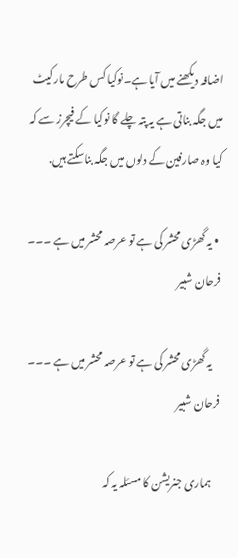اضافہ دیکھنے میں آیا ہے۔نوکیا کس طرح مارکیٹ میں جگہ بناتی ہے یہ پتہ چلے گا نوکیا کے فیچرز سے کہ کیا وہ صارفین کے دلوں میں جگہ بناسکتے ہیں.

  • یہ گھڑی محشر کی ہے تو عرصہ محشر میں ہے ۔۔۔ فرحان شبیر

    یہ گھڑی محشر کی ہے تو عرصہ محشر میں ہے ۔۔۔ فرحان شبیر

    ہماری جنریشن کا مسئلہ یہ کہ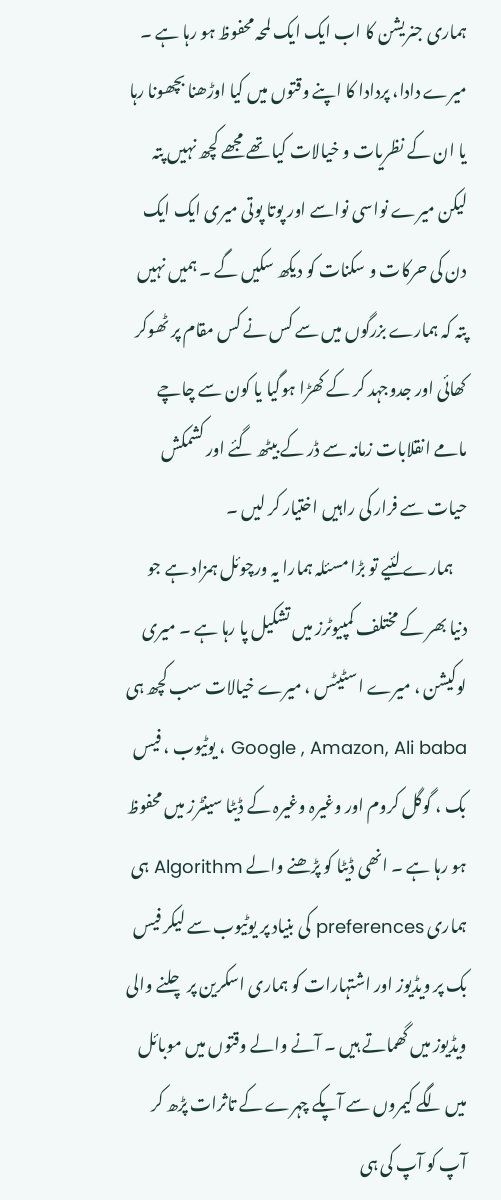ہماری جنریشن کا اب ایک ایک لمحہ محفوظ ہو رہا ہے ۔ میرے دادا، پردادا کا اپنے وقتوں میں کیا اوڑھنا بچھونا رہا یا ان کے نظریات و خیالات کیا تھے مجھے کچھ نہیں پتہ لیکن میرے نواسی نواسے اور پوتا پوتی میری ایک ایک دن کی حرکات و سکنات کو دیکھ سکیں گے ۔ ہمیں نہیں پتہ کہ ہمارے بزرگوں میں سے کس نے کس مقام پر ٹھوکر کھائی اور جدوجہد کر کے کھڑا ہوگیا یا کون سے چاچے مامے انقلابات زمانہ سے ڈر کے بیٹھ گئے اور کشمکش حیات سے فرار کی راہیں اختیار کر لیں ۔
    ہمارے لئیے تو بڑا مسئلہ ہمارا یہ ورچوئل ہمزاد ہے جو دنیا بھر کے مختلف کمپیوٹرز میں تشکیل پا رہا ہے ۔ میری لوکیشن ، میرے اسٹیٹس ، میرے خیالات سب کچھ ہی Google , Amazon, Ali baba ، یوٹیوب ، فیس بک ، گوگل کروم اور وغیرہ وغیرہ کے ڈیٹا سینٹرز میں محفوظ ہو رہا ہے ۔ انھی ڈیٹا کو پڑھنے والے Algorithm ہی ہماری preferences کی بنیاد پر یوٹیوب سے لیکر فیس بک پر ویڈیوز اور اشتہارات کو ہماری اسکرین پر چلنے والی ویڈیوز میں گھماتے ہیں ۔ آنے والے وقتوں میں موبائل میں لگے کیمروں سے آپکے چہرے کے تاثرات پڑھ کر آپ کو آپ کی ہی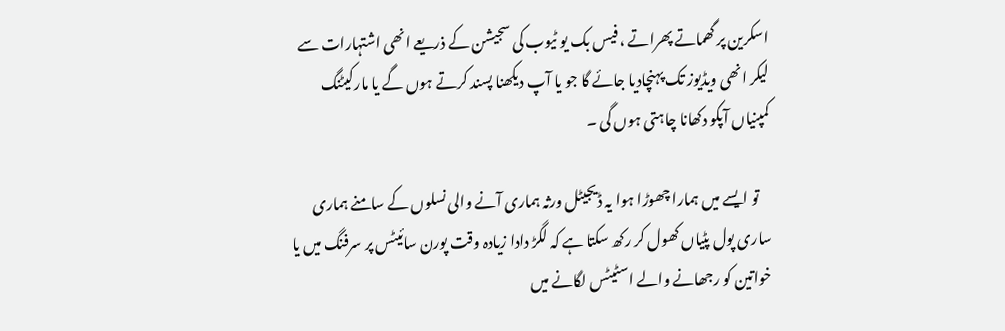اسکرین پر گھماتے پھراتے ، فیس بک یو ٹیوب کی سجیشن کے ذریعے انھی اشتہارات سے لیکر انھی ویڈیوز تک پہنچادیا جائے گا جو یا آپ دیکھنا پسند کرتے ہوں گے یا مارکیٹنگ کمپنیاں آپکو دکھانا چاہتی ہوں گی ۔

    تو ایسے میں ہمارا چھوڑا ہوا یہ ڈیجیٹل ورثہ ہماری آنے والی نسلوں کے سامنے ہماری ساری پول پٹیاں کھول کر رکھ سکتا ہے کہ لگڑ دادا زیادہ وقت پورن سائیٹس پر سرفنگ میں یا خواتین کو رجھانے والے اسٹیٹس لگانے میں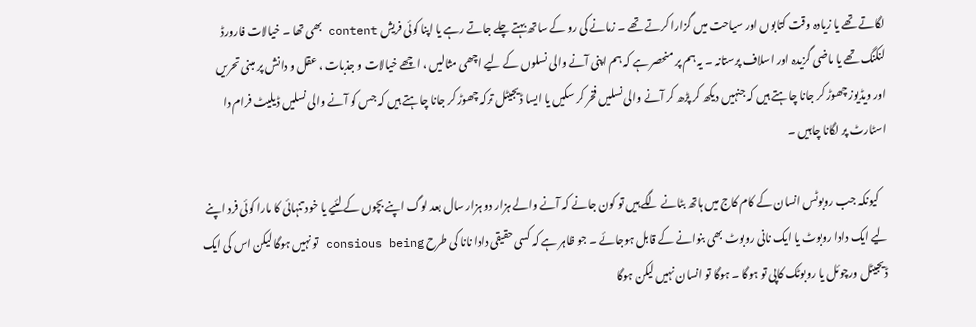لگاتے تھے یا زیادہ وقت کتابوں اور سیاحت میں گزارا کرتے تھے ۔ زمانے کی رو کے ساتھ بہتے چلے جاتے رہے یا اپنا کوئی فریش content بھی تھا ۔ خیالات فارورڈ لنکنگ تھے یا ماضی گزیدہ اور اسلاف پرستانہ ۔ یہ ہم پر منحصر ہے کہ ہم اپنی آنے والی نسلوں کے لیے اچھی مثالیں ، اچھے خیالات و جذبات ، عقل و دانش پر مبنی تحریں اور ویڈیوز چھوڑ کر جانا چاہتے ہیں کہ جنہیں دیکھ کر پڑھ کر آنے والی نسلیں فخر کر سکیں یا ایسا ڈیجیٹل ترکہ چھوڑ کر جانا چاہتے ہیں کہ جس کو آنے والی نسلیں ڈیلیٹ فرام دا اسٹارٹ پر لگانا چاہیں ۔

    کیونکہ جب روبوٹس انسان کے کام کاج میں ہاتھ بٹانے لگے ہیں تو کون جانے کہ آنے والے ہزار دو ہزار سال بعد لوگ اپنے بچوں کے لئیے یا خود تنہائی کا مارا کوئی فرد اپنے لیے ایک دادا روبوٹ یا ایک نانی روبوٹ بھی بنوانے کے قابل ہوجائے ۔ جو ظاہر ہے کہ کسی حقیقی دادا نانا کی طرح consious being تو نہیں ہوگا لیکن اس کی ایک ڈیجیٹل ورچوئل یا روبوٹک کاپی تو ہوگا ۔ ہوگا تو انسان نہیں لیکن ہوگا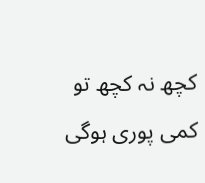کچھ نہ کچھ تو کمی پوری ہوگی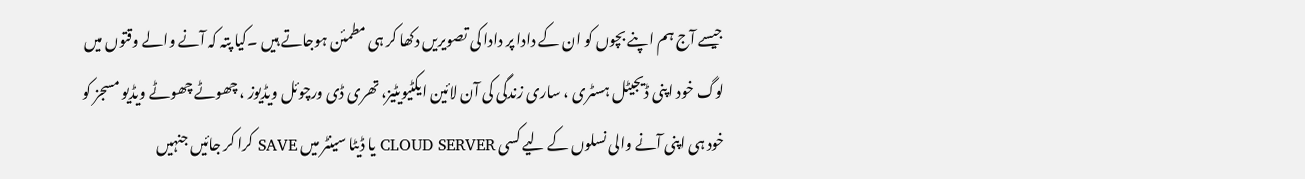جیسے آج ہم اپنے بچوں کو ان کے دادا پر دادا کی تصویریں دکھا کر ہی مطمئن ہوجاتے ہیں ۔کیا پتہ کہ آنے والے وقتوں میں لوگ خود اپنی ڈیجیٹل ہسٹری ، ساری زندگی کی آن لائین ایکٹیویٹیز، تھری ڈی ورچوئل ویڈیوز ، چھوٹے چھوٹے ویڈیو مسجز کو خود ہی اپنی آنے والی نسلوں کے لیے کسی CLOUD SERVER یا ڈیٹا سینٹر میں SAVE کرا کر جائیں جنہیں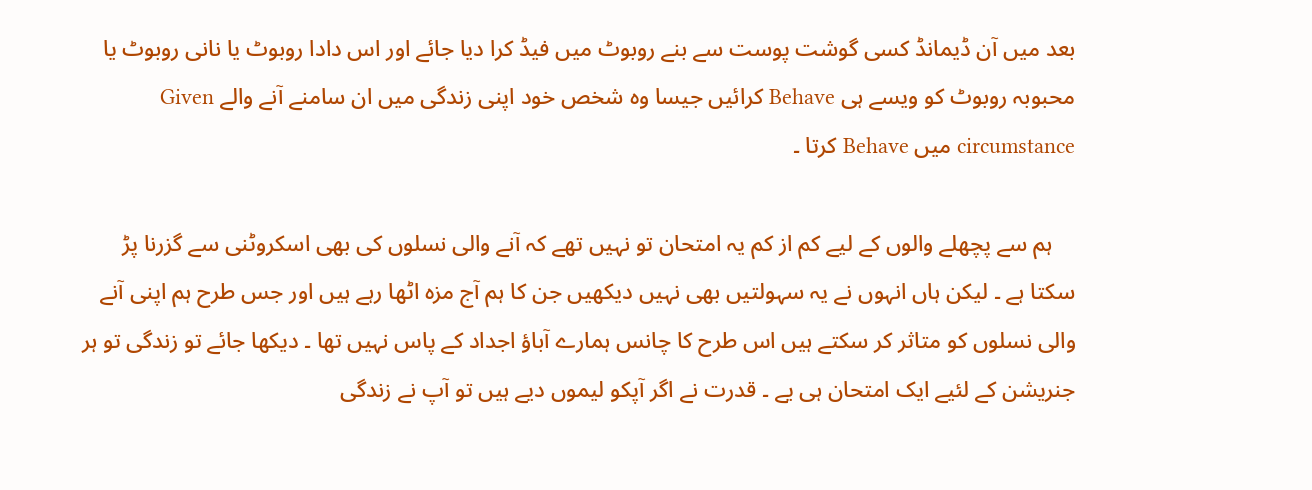بعد میں آن ڈیمانڈ کسی گوشت پوست سے بنے روبوٹ میں فیڈ کرا دیا جائے اور اس دادا روبوٹ یا نانی روبوٹ یا محبوبہ روبوٹ کو ویسے ہی Behave کرائیں جیسا وہ شخص خود اپنی زندگی میں ان سامنے آنے والے Given circumstance میں Behave کرتا ۔

    ہم سے پچھلے والوں کے لیے کم از کم یہ امتحان تو نہیں تھے کہ آنے والی نسلوں کی بھی اسکروٹنی سے گزرنا پڑ سکتا ہے ۔ لیکن ہاں انہوں نے یہ سہولتیں بھی نہیں دیکھیں جن کا ہم آج مزہ اٹھا رہے ہیں اور جس طرح ہم اپنی آنے والی نسلوں کو متاثر کر سکتے ہیں اس طرح کا چانس ہمارے آباؤ اجداد کے پاس نہیں تھا ۔ دیکھا جائے تو زندگی تو ہر جنریشن کے لئیے ایک امتحان ہی یے ۔ قدرت نے اگر آپکو لیموں دیے ہیں تو آپ نے زندگی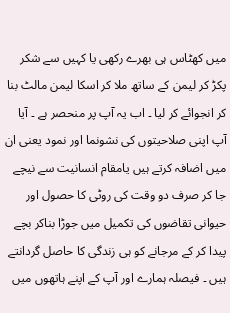میں کھٹاس ہی بھرے رکھی یا کہیں سے شکر پکڑ کر لیمن کے ساتھ ملا کر اسکا لیمن مالٹ بنا کر انجوائے کر لیا ۔ اب یہ آپ پر منحصر ہے ۔ آیا آپ اپنی صلاحیتوں کی نشونما اور نمود یعنی ان میں اضافہ کرتے ہیں یامقام انسانیت سے نیچے جا کر صرف دو وقت کی روٹی کا حصول اور حیوانی تقاضوں کی تکمیل میں جوڑا بناکر بچے پیدا کر کے مرجانے کو ہی زندگی کا حاصل گردانتے ہیں ۔ فیصلہ ہمارے اور آپ کے اپنے ہاتھوں میں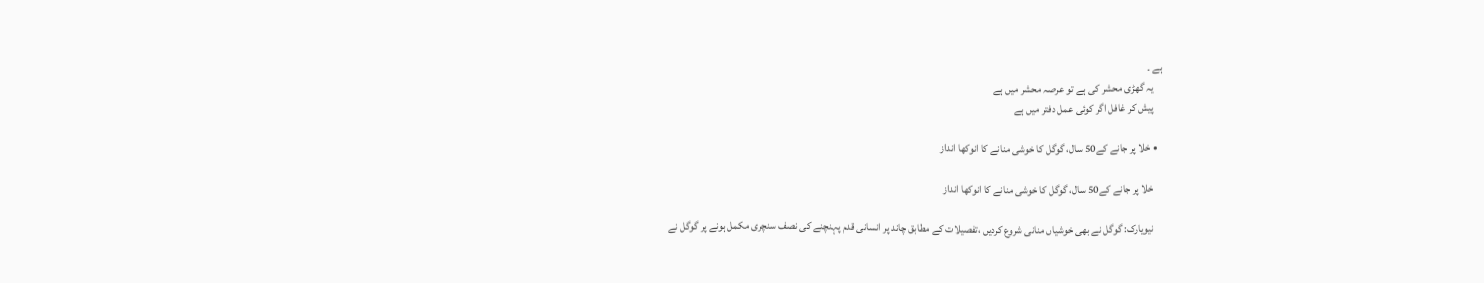ہے ۔
    یہ گھڑی محشر کی ہے تو عرصہ محشر میں ہے
    پیش کر غافل اگر کوئی عمل دفتر میں ہے

  • خلا پر جانے کے50 سال، گوگل کا خوشی منانے کا انوکھا انداز

    خلا پر جانے کے50 سال، گوگل کا خوشی منانے کا انوکھا انداز

    نیویارک: گوگل نے بھی خوشیاں منانی شروع کردیں ،تفصیلات کے مطابق چاند پر انسانی قدم پہنچنے کی نصف سنچری مکمل ہونے پر گوگل نے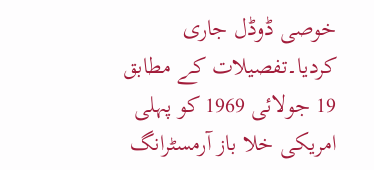خوصی ڈوڈل جاری کردیا۔تفصیلات کے مطابق 19 جولائی 1969 کو پہلی امریکی خلا باز آرمسٹرانگ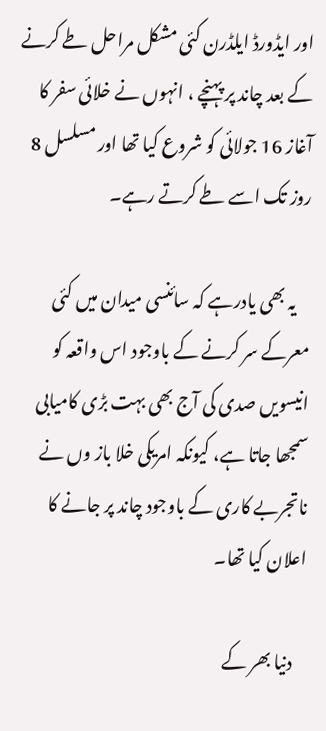اور ایڈورڈ ایلڈرن کئی مشکل مراحل طے کرنے کے بعد چاند پر پہنچے ، انہوں نے خلائی سفر کا آغاز 16 جولائی کو شروع کیا تھا اور مسلسل 8 روز تک اسے طے کرتے رہے۔

    یہ بھی یادرہے کہ سائنسی میدان میں کئی معرکے سر کرنے کے باوجود اس واقعہ کو انیسویں صدی کی آج بھی بہت بڑی کامیابی سمجھا جاتا ہے، کیونکہ امریکی خلا باز وں نے ناتجربے کاری کے باوجود چاند پر جانے کا اعلان کیا تھا۔

    دنیا بھر کے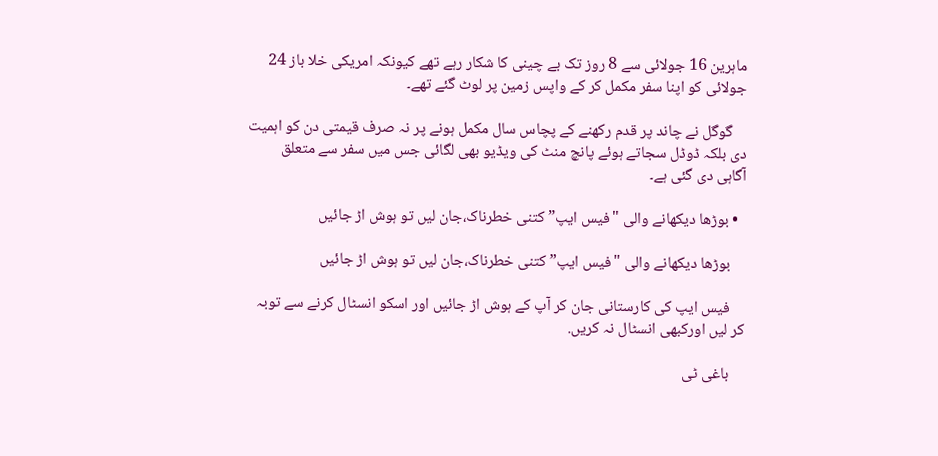ماہرین 16 جولائی سے 8 روز تک بے چینی کا شکار رہے تھے کیونکہ امریکی خلا باز 24 جولائی کو اپنا سفر مکمل کر کے واپس زمین پر لوٹ گئے تھے۔

    گوگل نے چاند پر قدم رکھنے کے پچاس سال مکمل ہونے پر نہ صرف قیمتی دن کو اہمیت دی بلکہ ڈوڈل سجاتے ہوئے پانچ منٹ کی ویڈیو بھی لگائی جس میں سفر سے متعلق آگاہی دی گئی ہے۔

  • بوڑھا دیکھانے والی "فیس ایپ” کتنی خطرناک،جان لیں تو ہوش اڑ جائیں

    بوڑھا دیکھانے والی "فیس ایپ” کتنی خطرناک،جان لیں تو ہوش اڑ جائیں

    فیس ایپ کی کارستانی جان کر آپ کے ہوش اڑ جائیں اور اسکو انسٹال کرنے سے توبہ کر لیں اورکبھی انسٹال نہ کریں.

    باغی ٹی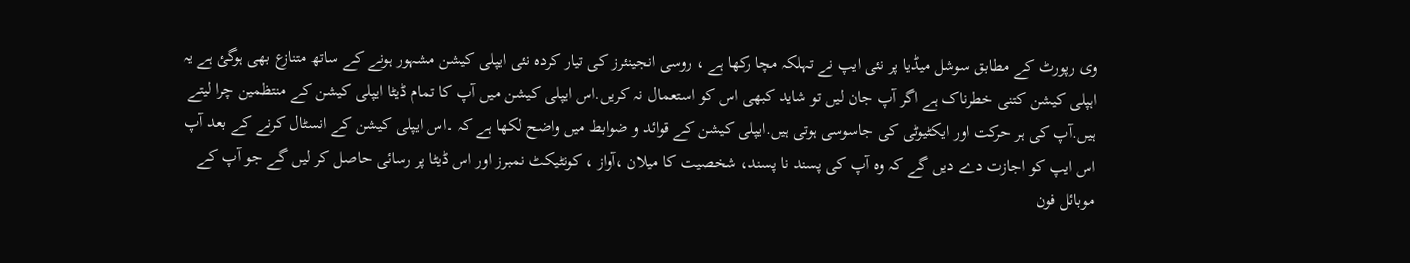وی رپورٹ کے مطابق سوشل میڈیا پر نئی ایپ نے تہلکہ مچا رکھا ہے ، روسی انجینئرز کی تیار کردہ نئی ایپلی کیشن مشہور ہونے کے ساتھ متنازع بھی ہوگئ ہے یہ اہپلی کیشن کتنی خطرناک ہے اگر آپ جان لیں تو شاید کبھی اس کو استعمال نہ کریں.اس ایپلی کیشن میں آپ کا تمام ڈیٹا ایپلی کیشن کے منتظمین چرا لیتے ہیں.آپ کی ہر حرکت اور ایکٹیوٹی کی جاسوسی ہوتی ہیں.ایپلی کیشن کے قوائد و ضوابط میں واضح لکھا ہے کہ ۔اس ایپلی کیشن کے انسٹال کرنے کے بعد آپ اس ایپ کو اجازت دے دیں گے کہ وہ آپ کی پسند نا پسند، شخصیت کا میلان ،آواز ، کونٹیکٹ نمبرز اور اس ڈیٹا پر رسائی حاصل کر لیں گے جو آپ کے موبائل فون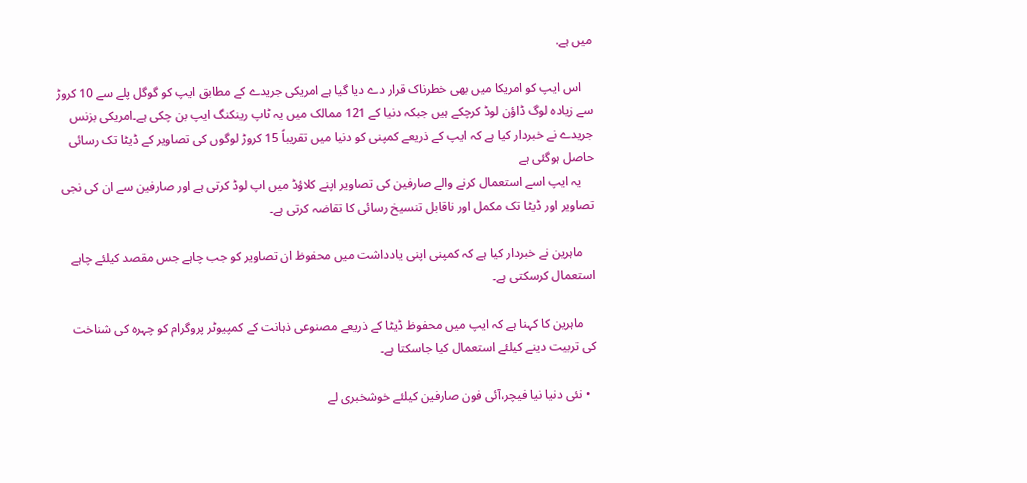میں ہے.

    اس ایپ کو امریکا میں بھی خطرناک قرار دے دیا گیا ہے امریکی جریدے کے مطابق ایپ کو گوگل پلے سے 10 کروڑ سے زیادہ لوگ ڈاؤن لوڈ کرچکے ہیں جبکہ دنیا کے 121 ممالک میں یہ ٹاپ رینکنگ ایپ بن چکی ہے۔امریکی بزنس جریدے نے خبردار کیا ہے کہ ایپ کے ذریعے کمپنی کو دنیا میں تقریباً 15 کروڑ لوگوں کی تصاویر کے ڈیٹا تک رسائی حاصل ہوگئی ہے
    یہ ایپ اسے استعمال کرنے والے صارفین کی تصاویر اپنے کلاؤڈ میں اپ لوڈ کرتی ہے اور صارفین سے ان کی نجی تصاویر اور ڈیٹا تک مکمل اور ناقابل تنسیخ رسائی کا تقاضہ کرتی ہے۔

    ماہرین نے خبردار کیا ہے کہ کمپنی اپنی یادداشت میں محفوظ ان تصاویر کو جب چاہے جس مقصد کیلئے چاہے استعمال کرسکتی ہے۔

    ماہرین کا کہنا ہے کہ ایپ میں محفوظ ڈیٹا کے ذریعے مصنوعی ذہانت کے کمپیوٹر پروگرام کو چہرہ کی شناخت کی تربیت دینے کیلئے استعمال کیا جاسکتا ہے۔

  • نئی دنیا نیا فیچر،آئی فون صارفین کیلئے خوشخبری لے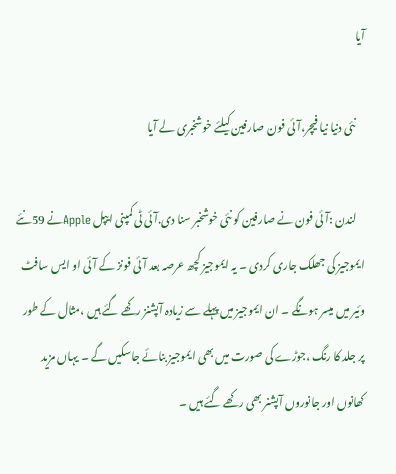آیا

    نئی دنیا نیا فیچر،آئی فون صارفین کیلئے خوشخبری لے آیا

    لندن :آئی فون نے صارفین کو نئی خوشخبر سنا دی.آئی ٹی کمپنی ایپل Appleنے 59نئے ایموجیز کی جھلک جاری کردی ۔ یہ ایموجیز کچھ عرصہ بعد آئی فونز کے آئی او ایس سافٹ وئیر میں میسر ہونگے ۔ ان ایموجیز میں پہلے سے زیادہ آپشنز رکھے گئے ہیں ،مثال کے طور پر جلد کا رنگ ،جوڑے کی صورت میں بھی ایموجیز بنائے جاسکیں گے ۔ یہاں مزید کھانوں اور جانوروں آپشنر بھی رکھے گئے ہیں ۔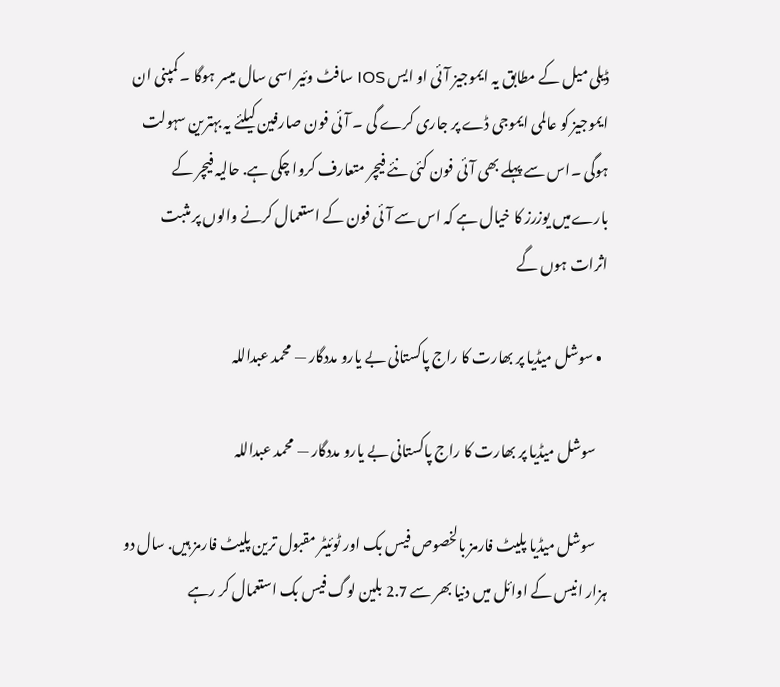ڈیلی میل کے مطابق یہ ایموجیز آئی او ایس IOS سافٹ وئیر اسی سال میسر ہوگا ۔ کمپنی ان ایموجیز کو عالمی ایموجی ڈے پر جاری کرے گی ۔ آئی فون صارفین کیلئے یہ بہترین سہولت ہوگی ۔اس سے پہلے بھی آئی فون کئی نئے فیچر متعارف کروا چکی ہے. حالیہ فیچر کے بارےمیں یوزرز کا خیال ہے کہ اس سے آئی فون کے استعمال کرنے والوں پر مثبت اثرات ہوں گے

  • سوشل میڈیا پر بھارت کا راج پاکستانی بے یارو مددگار — محمد عبداللہ

    سوشل میڈیا پر بھارت کا راج پاکستانی بے یارو مددگار — محمد عبداللہ

    سوشل میڈیا پلیٹ فارمز بالخصوص فیس بک اور ٹوئیٹر مقبول ترین پلیٹ فارمز ہیں. سال دو ہزار انیس کے اوائل میں دنیا بھر سے 2.7 بلین لوگ فیس بک استعمال کر رہے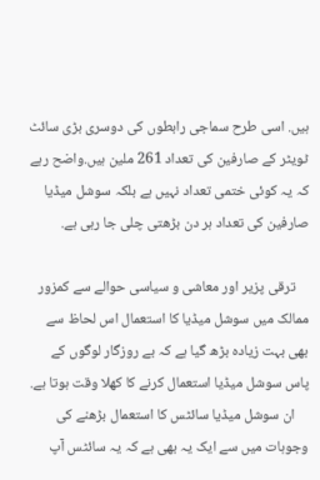ہیں. اسی طرح سماجی رابطوں کی دوسری بڑی سائٹ ٹویٹر کے صارفین کی تعداد 261 ملین ہیں.واضح رہے کہ یہ کوئی ختمی تعداد نہیں ہے بلکہ سوشل میڈیا صارفین کی تعداد ہر دن بڑھتی چلی جا رہی ہے.

    ترقی پزیر اور معاشی و سیاسی حوالے سے کمزور ممالک میں سوشل میڈیا کا استعمال اس لحاظ سے بھی بہت زیادہ بڑھ گیا ہے کہ بے روزگار لوگوں کے پاس سوشل میڈیا استعمال کرنے کا کھلا وقت ہوتا ہے.
    ان سوشل میڈیا سائٹس کا استعمال بڑھنے کی وجوہات میں سے ایک یہ بھی ہے کہ یہ سائٹس آپ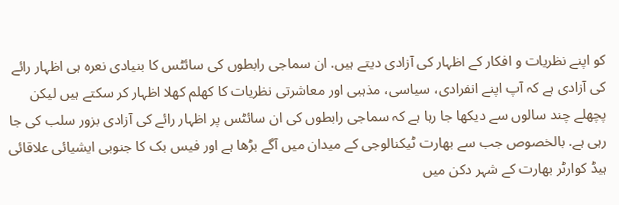کو اپنے نظریات و افکار کے اظہار کی آزادی دیتے ہیں. ان سماجی رابطوں کی سائٹس کا بنیادی نعرہ ہی اظہار رائے کی آزادی ہے کہ آپ اپنے انفرادی، سیاسی، مذہبی اور معاشرتی نظریات کا کھلم کھلا اظہار کر سکتے ہیں لیکن پچھلے چند سالوں سے دیکھا جا رہا ہے کہ سماجی رابطوں کی ان سائٹس پر اظہار رائے کی آزادی بزور سلب کی جا رہی ہے. بالخصوص جب سے بھارت ٹیکنالوجی کے میدان میں آگے بڑھا ہے اور فیس بک کا جنوبی ایشیائی علاقائی ہیڈ کوارٹر بھارت کے شہر دکن میں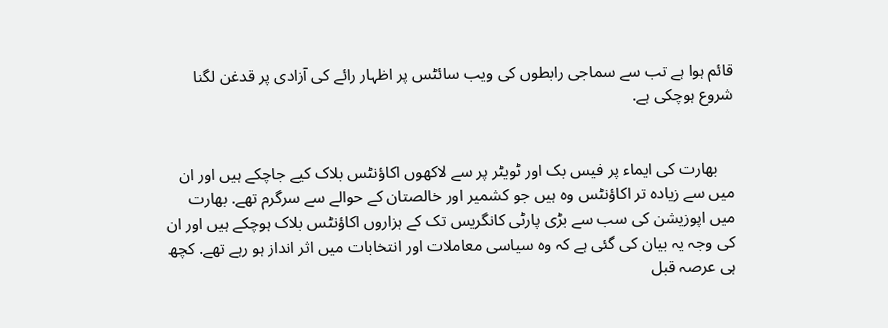قائم ہوا ہے تب سے سماجی رابطوں کی ویب سائٹس پر اظہار رائے کی آزادی پر قدغن لگنا شروع ہوچکی ہے.


    بھارت کی ایماء پر فیس بک اور ٹویٹر پر سے لاکھوں اکاؤنٹس بلاک کیے جاچکے ہیں اور ان میں سے زیادہ تر اکاؤنٹس وہ ہیں جو کشمیر اور خالصتان کے حوالے سے سرگرم تھے. بھارت میں اپوزیشن کی سب سے بڑی پارٹی کانگریس تک کے ہزاروں اکاؤنٹس بلاک ہوچکے ہی‍ں اور ان کی وجہ یہ بیان کی گئی ہے کہ وہ سیاسی معاملات اور انتخابات میں اثر انداز ہو رہے تھے. کچھ ہی عرصہ قبل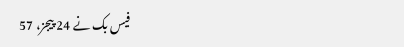فیس بک نے 24 پیجز، 57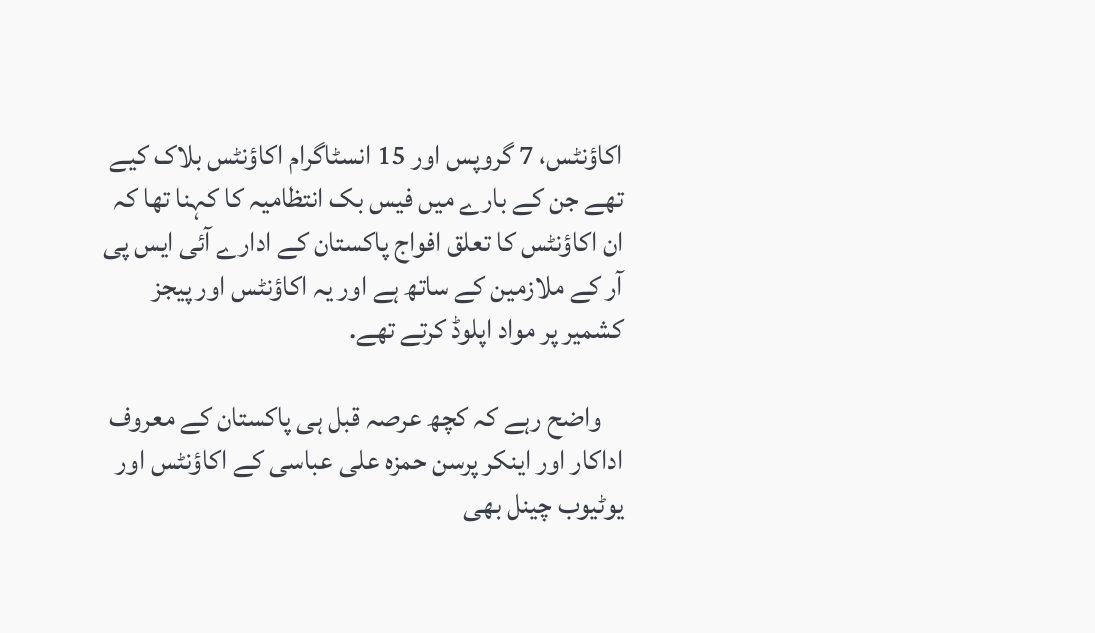اکاؤنٹس، 7 گروپس اور 15 انسٹاگرام اکاؤنٹس بلاک کیے تھے جن کے بارے میں فیس بک انتظامیہ کا کہنا تھا کہ ان اکاؤنٹس کا تعلق افواج پاکستان کے ادارے آئی ایس پی آر کے ملازمین کے ساتھ ہے اور یہ اکاؤنٹس اور پیجز کشمیر پر مواد اپلوڈ کرتے تھے.

    واضح رہے کہ کچھ عرصہ قبل ہی پاکستان کے معروف اداکار اور اینکر پرسن حمزہ علی عباسی کے اکاؤنٹس اور یوٹیوب چینل بھی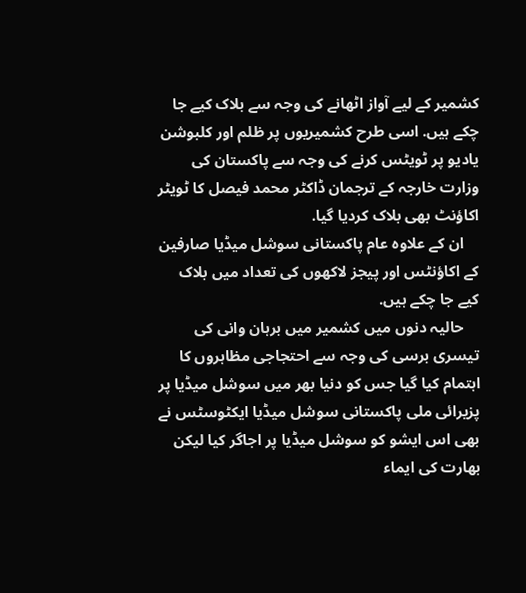کشمیر کے لیے آواز اٹھانے کی وجہ سے بلاک کیے جا چکے ہیں. اسی طرح کشمیریوں پر ظلم اور کلبوشن یادیو پر ٹویٹس کرنے کی وجہ سے پاکستان کی وزارت خارجہ کے ترجمان ڈاکٹر محمد فیصل کا ٹویٹر اکاؤنٹ بھی بلاک کردیا گیا.
    ان کے علاوہ عام پاکستانی سوشل میڈیا صارفین کے اکاؤنٹس اور پیجز لاکھوں کی تعداد میں بلاک کیے جا چکے ہیں.
    حالیہ دنوں میں کشمیر میں برہان وانی کی تیسری برسی کی وجہ سے احتجاجی مظاہروں کا اہتمام کیا گیا جس کو دنیا بھر میں سوشل میڈیا پر پزیرائی ملی پاکستانی سوشل میڈیا ایکٹوسٹس نے بھی اس ایشو کو سوشل میڈیا پر اجاگر کیا لیکن بھارت کی ایماء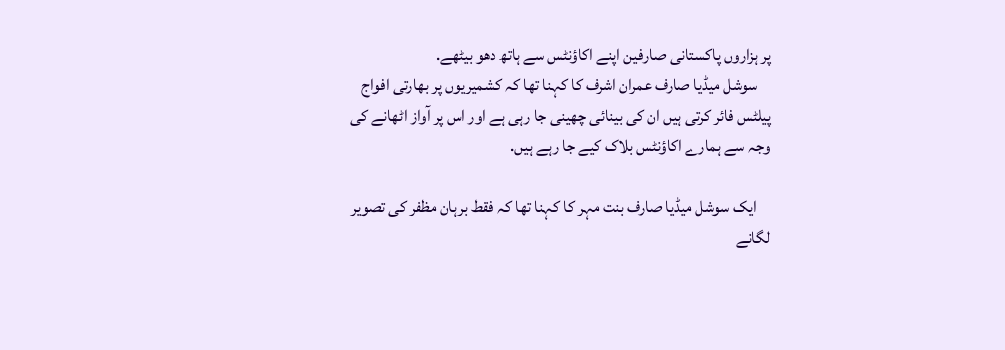پر ہزاروں پاکستانی صارفین اپنے اکاؤنٹس سے ہاتھ دھو بیٹھے.
    سوشل میڈیا صارف عمران اشرف کا کہنا تھا کہ کشمیریوں پر بھارتی افواج پیلٹس فائر کرتی ہیں ان کی بینائی چھینی جا رہی ہے اور اس پر آواز اٹھانے کی وجہ سے ہمارے اکاؤنٹس بلاک کیے جا رہے ہیں.

    ایک سوشل میڈیا صارف بنت مہر کا کہنا تھا کہ فقط برہان مظفر کی تصویر لگانے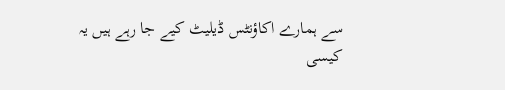سے ہمارے اکاؤنٹس ڈیلیٹ کیے جا رہے ہیں یہ کیسی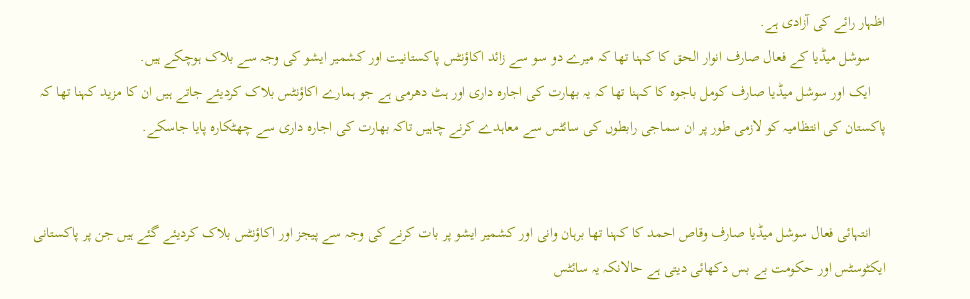اظہار رائے کی آزادی ہے.
    سوشل میڈیا کے فعال صارف انوار الحق کا کہنا تھا کہ میرے دو سو سے زائد اکاؤنٹس پاکستانیت اور کشمیر ایشو کی وجہ سے بلاک ہوچکے ہیں.
    ایک اور سوشل میڈیا صارف کومل باجوہ کا کہنا تھا کہ یہ بھارت کی اجارہ داری اور ہٹ دھرمی ہے جو ہمارے اکاؤنٹس بلاک کردیئے جاتے ہیں ان کا مزید کہنا تھا کہ پاکستان کی انتظامیہ کو لازمی طور پر ان سماجی رابطوں کی سائٹس سے معاہدے کرنے چاہیں تاکہ بھارت کی اجارہ داری سے چھٹکارہ پایا جاسکے.


    انتہائی فعال سوشل میڈیا صارف وقاص احمد کا کہنا تھا برہان وانی اور کشمیر ایشو پر بات کرنے کی وجہ سے پیجز اور اکاؤنٹس بلاک کردیئے گئے ہیں جن پر پاکستانی ایکٹوسٹس اور حکومت بے بس دکھائی دیتی ہے حالانکہ یہ سائٹس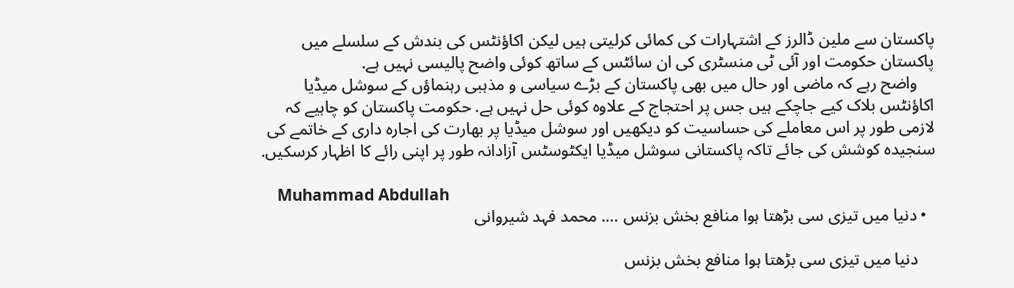پاکستان سے ملین ڈالرز کے اشتہارات کی کمائی کرلیتی ہیں لیکن اکاؤنٹس کی بندش کے سلسلے میں پاکستان حکومت اور آئی ٹی منسٹری کی ان سائٹس کے ساتھ کوئی واضح پالیسی نہیں ہے.
    واضح رہے کہ ماضی اور حال میں بھی پاکستان کے بڑے سیاسی و مذہبی رہنماؤں کے سوشل میڈیا اکاؤنٹس بلاک کیے جاچکے ہیں جس پر احتجاج کے علاوہ کوئی حل نہیں ہے. حکومت پاکستان کو چاہیے کہ لازمی طور پر اس معاملے کی حساسیت کو دیکھیں اور سوشل میڈیا پر بھارت کی اجارہ داری کے خاتمے کی سنجیدہ کوشش کی جائے تاکہ پاکستانی سوشل میڈیا ایکٹوسٹس آزادانہ طور پر اپنی رائے کا اظہار کرسکیں.

    Muhammad Abdullah
  • دنیا میں تیزی سی بڑھتا ہوا منافع بخش بزنس …. محمد فہد شیروانی

    دنیا میں تیزی سی بڑھتا ہوا منافع بخش بزنس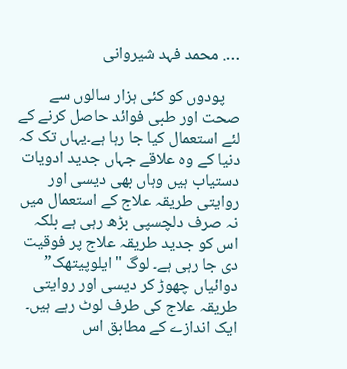…. محمد فہد شیروانی

    پودوں کو کئی ہزار سالوں سے صحت اور طبی فوائد حاصل کرنے کے لئے استعمال کیا جا رہا ہے۔یہاں تک کہ دنیا کے وہ علاقے جہاں جدید ادویات دستیاب ہیں وہاں بھی دیسی اور روایتی طریقہ علاج کے استعمال میں نہ صرف دلچسپی بڑھ رہی ہے بلکہ اس کو جدید طریقہ علاج پر فوقیت دی جا رہی ہے۔ لوگ "ایلوپیتھک” دوائیاں چھوڑ کر دیسی اور روایتی طریقہ علاج کی طرف لوٹ رہے ہیں۔ ایک اندازے کے مطابق اس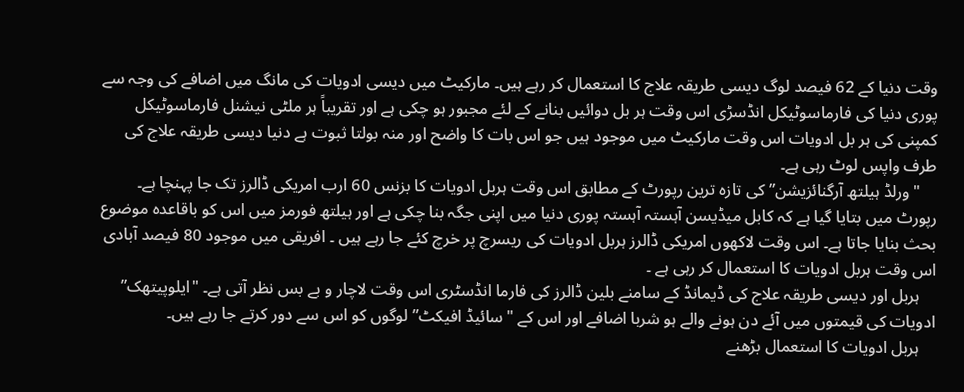وقت دنیا کے 62 فیصد لوگ دیسی طریقہ علاج کا استعمال کر رہے ہیں۔ مارکیٹ میں دیسی ادویات کی مانگ میں اضافے کی وجہ سے پوری دنیا کی فارماسوٹیکل انڈسڑی اس وقت ہر بل دوائیں بنانے کے لئے مجبور ہو چکی ہے اور تقریباً ہر ملٹی نیشنل فارماسوٹیکل کمپنی کی ہر بل ادویات اس وقت مارکیٹ میں موجود ہیں جو اس بات کا واضح اور منہ بولتا ثبوت ہے دنیا دیسی طریقہ علاج کی طرف واپس لوٹ رہی ہے۔
    "ورلڈ ہیلتھ آرگنائزیشن” کی تازہ ترین رپورٹ کے مطابق اس وقت ہربل ادویات کا بزنس 60 ارب امریکی ڈالرز تک جا پہنچا ہے۔ رپورٹ میں بتایا گیا ہے کہ کابل میڈیسن آہستہ آہستہ پوری دنیا میں اپنی جگہ بنا چکی ہے اور ہیلتھ فورمز میں اس کو باقاعدہ موضوع بحث بنایا جاتا ہے۔ اس وقت لاکھوں امریکی ڈالرز ہربل ادویات کی ریسرچ پر خرچ کئے جا رہے ہیں ۔ افریقی میں موجود 80 فیصد آبادی اس وقت ہربل ادویات کا استعمال کر رہی ہے ۔
    ہربل اور دیسی طریقہ علاج کی ڈیمانڈ کے سامنے بلین ڈالرز کی فارما انڈسٹری اس وقت لاچار و بے بس نظر آتی ہے۔ "ایلوپیتھک” ادویات کی قیمتوں میں آئے دن ہونے والے ہو شربا اضافے اور اس کے "سائیڈ افیکٹ” لوگوں کو اس سے دور کرتے جا رہے ہیں۔
    ہربل ادویات کا استعمال بڑھنے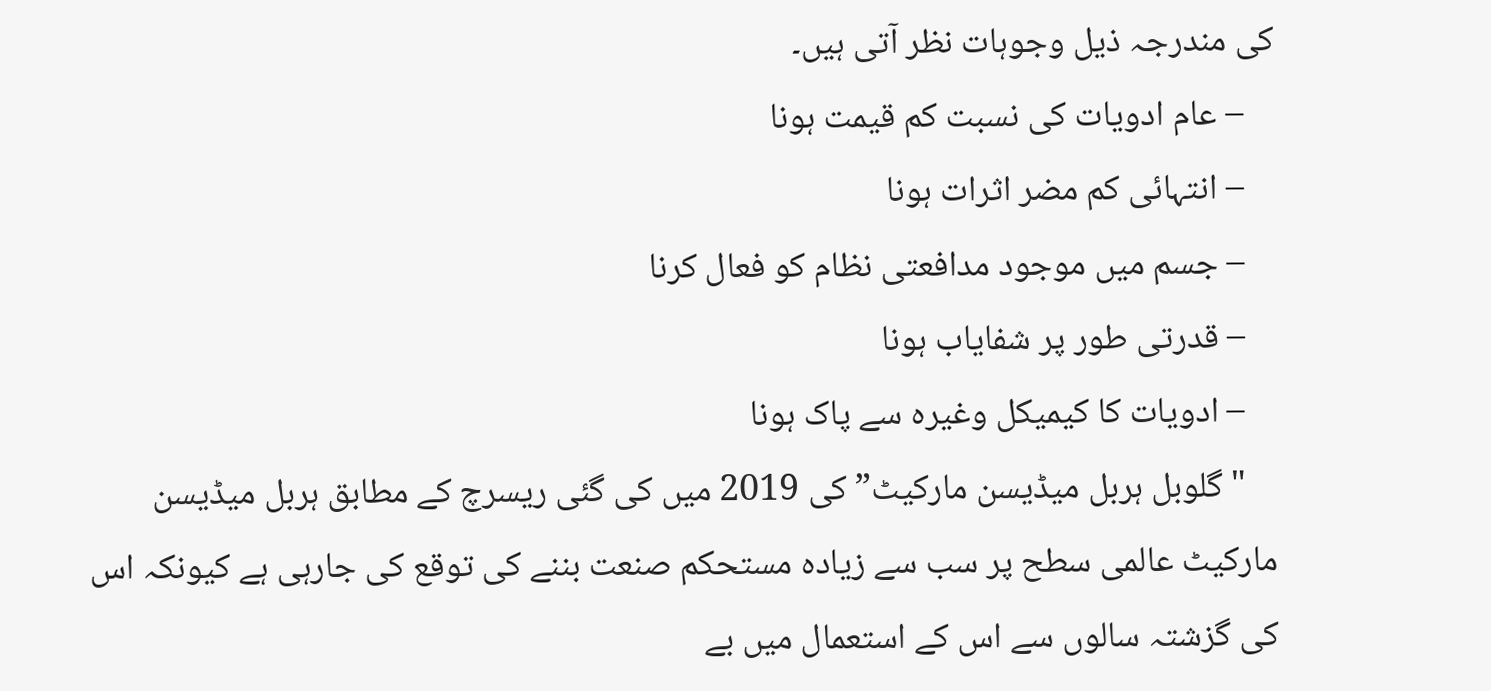کی مندرجہ ذیل وجوہات نظر آتی ہیں۔
    – عام ادویات کی نسبت کم قیمت ہونا
    – انتہائی کم مضر اثرات ہونا
    – جسم میں موجود مدافعتی نظام کو فعال کرنا
    – قدرتی طور پر شفایاب ہونا
    – ادویات کا کیمیکل وغیرہ سے پاک ہونا
    "گلوبل ہربل میڈیسن مارکیٹ” کی 2019 میں کی گئی ریسرچ کے مطابق ہربل میڈیسن مارکیٹ عالمی سطح پر سب سے زیادہ مستحکم صنعت بننے کی توقع کی جارہی ہے کیونکہ اس کی گزشتہ سالوں سے اس کے استعمال میں بے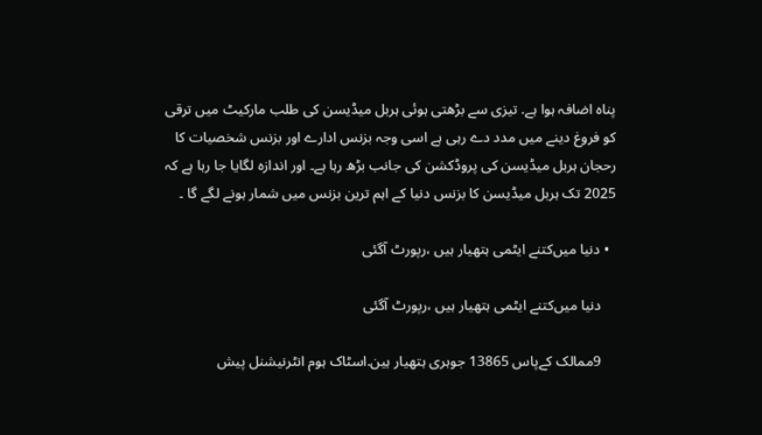پناہ اضافہ ہوا ہے. تیزی سے بڑھتی ہوئی ہربل میڈیسن کی طلب مارکیٹ میں ترقی کو فروغ دینے میں مدد دے رہی ہے اسی وجہ بزنس ادارے اور بزنس شخصیات کا رحجان ہربل میڈیسن کی پروڈکشن کی جانب بڑھ رہا ہے۔ اور اندازہ لگایا جا رہا ہے کہ 2025 تک ہربل میڈیسن کا بزنس دنیا کے اہم ترین بزنس میں شمار ہونے لگے گا ۔

  • دنیا میں‌کتنے ایٹمی ہتھیار ہیں ،رپورٹ آگئی

    دنیا میں‌کتنے ایٹمی ہتھیار ہیں ،رپورٹ آگئی

    9ممالک کےپاس 13865 جوہری ہتھیار ہین.اسٹاک ہوم انٹرنیشنل پیش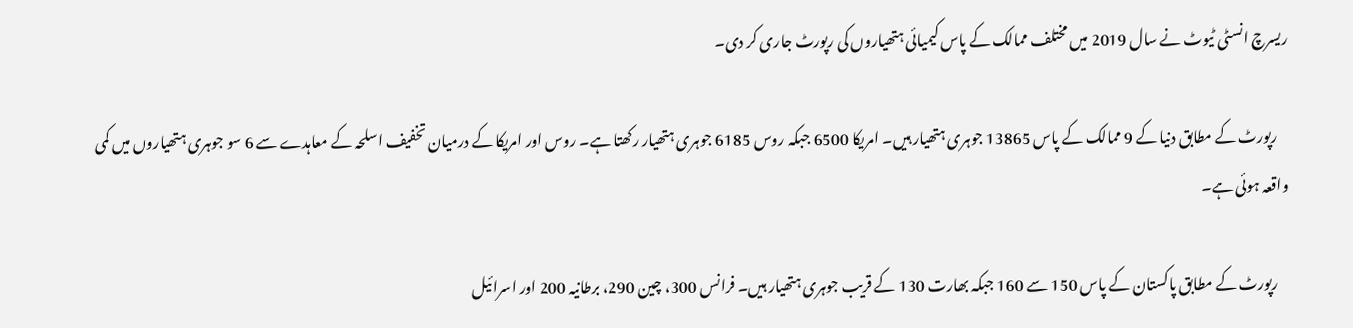ریسرچ انسٹی ٹیوٹ نے سال 2019 میں مختلف ممالک کے پاس کیمیائی ہتھیاروں کی رپورٹ جاری کر دی۔

    رپورٹ کے مطابق دنیا کے 9 ممالک کے پاس 13865 جوہری ہتھیار ہیں۔ امریکا 6500 جبکہ روس 6185 جوہری ہتھیار رکھتا ہے۔ روس اور امریکا کے درمیان تخفیف اسلحہ کے معاہدے سے 6 سو جوہری ہتھیاروں میں کمی واقعہ ہوئی ہے۔

    رپورٹ کے مطابق پاکستان کے پاس 150 سے 160 جبکہ بھارت 130 کے قریب جوہری ہتھیار ہیں۔ فرانس 300، چین 290، برطانیہ 200 اور اسرائیل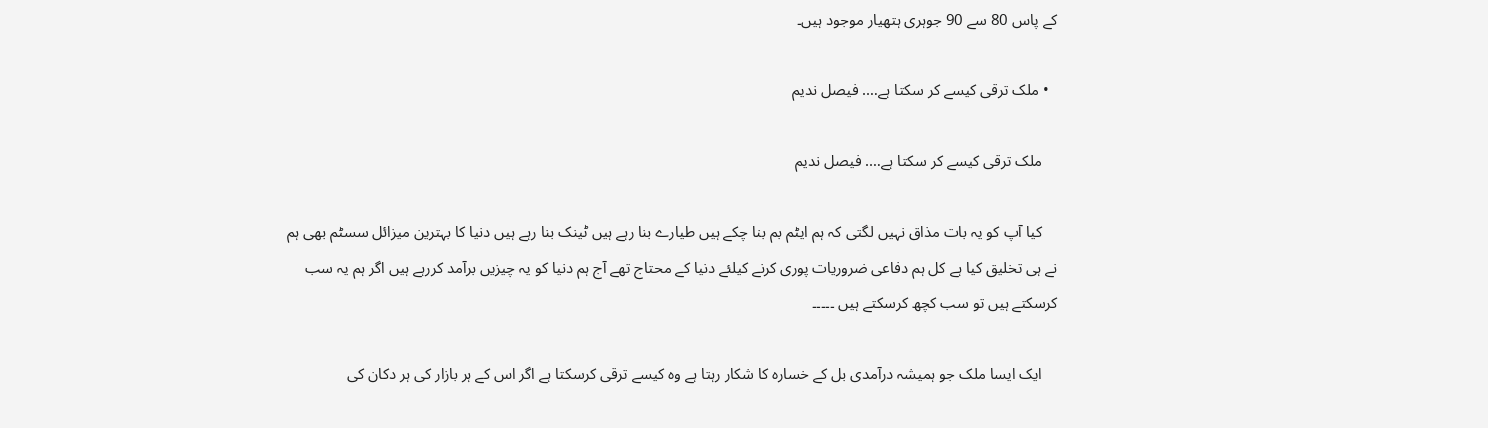کے پاس 80 سے 90 جوہری ہتھیار موجود ہیں۔

  • ملک ترقی کیسے کر سکتا ہے…. فیصل ندیم

    ملک ترقی کیسے کر سکتا ہے…. فیصل ندیم

    کیا آپ کو یہ بات مذاق نہیں لگتی کہ ہم ایٹم بم بنا چکے ہیں طیارے بنا رہے ہیں ٹینک بنا رہے ہیں دنیا کا بہترین میزائل سسٹم بھی ہم نے ہی تخلیق کیا ہے کل ہم دفاعی ضروریات پوری کرنے کیلئے دنیا کے محتاج تھے آج ہم دنیا کو یہ چیزیں برآمد کررہے ہیں اگر ہم یہ سب کرسکتے ہیں تو سب کچھ کرسکتے ہیں ۔۔۔۔۔

    ایک ایسا ملک جو ہمیشہ درآمدی بل کے خسارہ کا شکار رہتا ہے وہ کیسے ترقی کرسکتا ہے اگر اس کے ہر بازار کی ہر دکان کی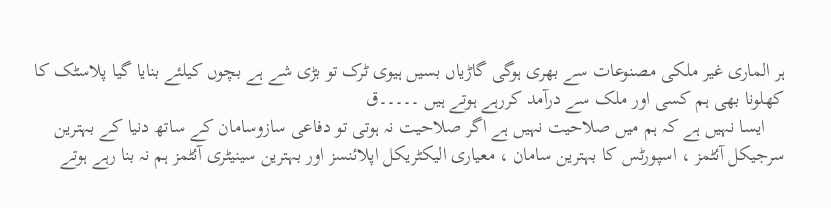ہر الماری غیر ملکی مصنوعات سے بھری ہوگی گاڑیاں بسیں ہیوی ٹرک تو بڑی شے ہے بچوں کیلئے بنایا گیا پلاسٹک کا کھلونا بھی ہم کسی اور ملک سے درآمد کررہے ہوتے ہیں ۔۔۔۔۔ق
    ایسا نہیں ہے کہ ہم میں صلاحیت نہیں ہے اگر صلاحیت نہ ہوتی تو دفاعی سازوسامان کے ساتھ دنیا کے بہترین سرجیکل آئٹمز ، اسپورٹس کا بہترین سامان ، معیاری الیکٹریکل اپلائنسز اور بہترین سینیٹری آئٹمز ہم نہ بنا رہے ہوتے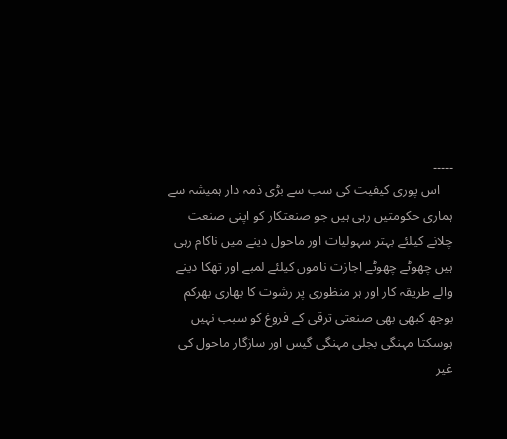۔۔۔۔۔
    اس پوری کیفیت کی سب سے بڑی ذمہ دار ہمیشہ سے ہماری حکومتیں رہی ہیں جو صنعتکار کو اپنی صنعت چلانے کیلئے بہتر سہولیات اور ماحول دینے میں ناکام رہی ہیں چھوٹے چھوٹے اجازت ناموں کیلئے لمبے اور تھکا دینے والے طریقہ کار اور ہر منظوری پر رشوت کا بھاری بھرکم بوجھ کبھی بھی صنعتی ترقی کے فروغ کو سبب نہیں ہوسکتا مہنگی بجلی مہنگی گیس اور سازگار ماحول کی غیر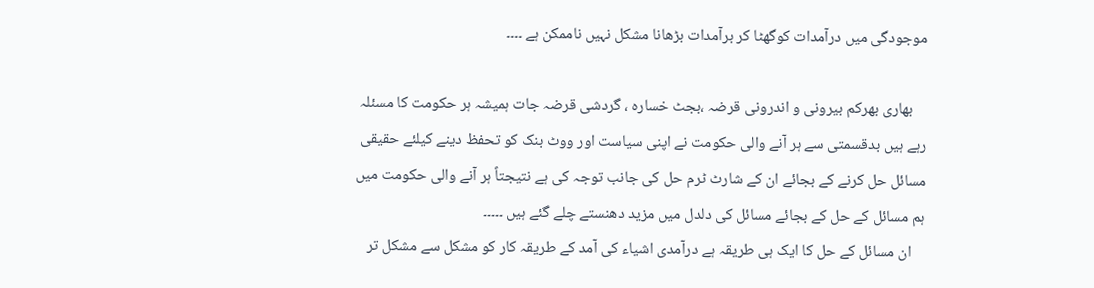موجودگی میں درآمدات کوگھٹا کر برآمدات بڑھانا مشکل نہیں ناممکن ہے ۔۔۔۔

    بھاری بھرکم بیرونی و اندرونی قرضہ ،بجٹ خسارہ ، گردشی قرضہ جات ہمیشہ ہر حکومت کا مسئلہ رہے ہیں بدقسمتی سے ہر آنے والی حکومت نے اپنی سیاست اور ووٹ بنک کو تحفظ دینے کیلئے حقیقی مسائل حل کرنے کے بجائے ان کے شارٹ ٹرم حل کی جانب توجہ کی ہے نتیجتاً ہر آنے والی حکومت میں ہم مسائل کے حل کے بجائے مسائل کی دلدل میں مزید دھنستے چلے گئے ہیں ۔۔۔۔۔
    ان مسائل کے حل کا ایک ہی طریقہ ہے درآمدی اشیاء کی آمد کے طریقہ کار کو مشکل سے مشکل تر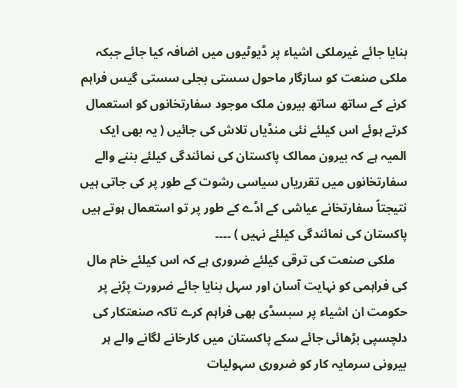بنایا جائے غیرملکی اشیاء پر ڈیوٹیوں میں اضافہ کیا جائے جبکہ ملکی صنعت کو سازگار ماحول سستی بجلی سستی گیس فراہم کرنے کے ساتھ ساتھ بیرون ملک موجود سفارتخانوں کو استعمال کرتے ہوئے اس کیلئے نئی منڈیاں تلاش کی جائیں ( یہ بھی ایک المیہ ہے کہ بیرون ممالک پاکستان کی نمائندگی کیلئے بننے والے سفارتخانوں میں تقرریاں سیاسی رشوت کے طور پر کی جاتی ہیں نتیجتاً سفارتخانے عیاشی کے اڈے کے طور پر تو استعمال ہوتے ہیں پاکستان کی نمائندگی کیلئے نہیں ) ۔۔۔۔
    ملکی صنعت کی ترقی کیلئے ضروری ہے کہ اس کیلئے خام مال کی فراہمی کو نہایت آسان اور سہل بنایا جائے ضرورت پڑنے پر حکومت ان اشیاء پر سبسڈی بھی فراہم کرے تاکہ صنعتکار کی دلچسپی بڑھائی جائے سکے پاکستان میں کارخانے لگانے والے ہر بیرونی سرمایہ کار کو ضروری سہولیات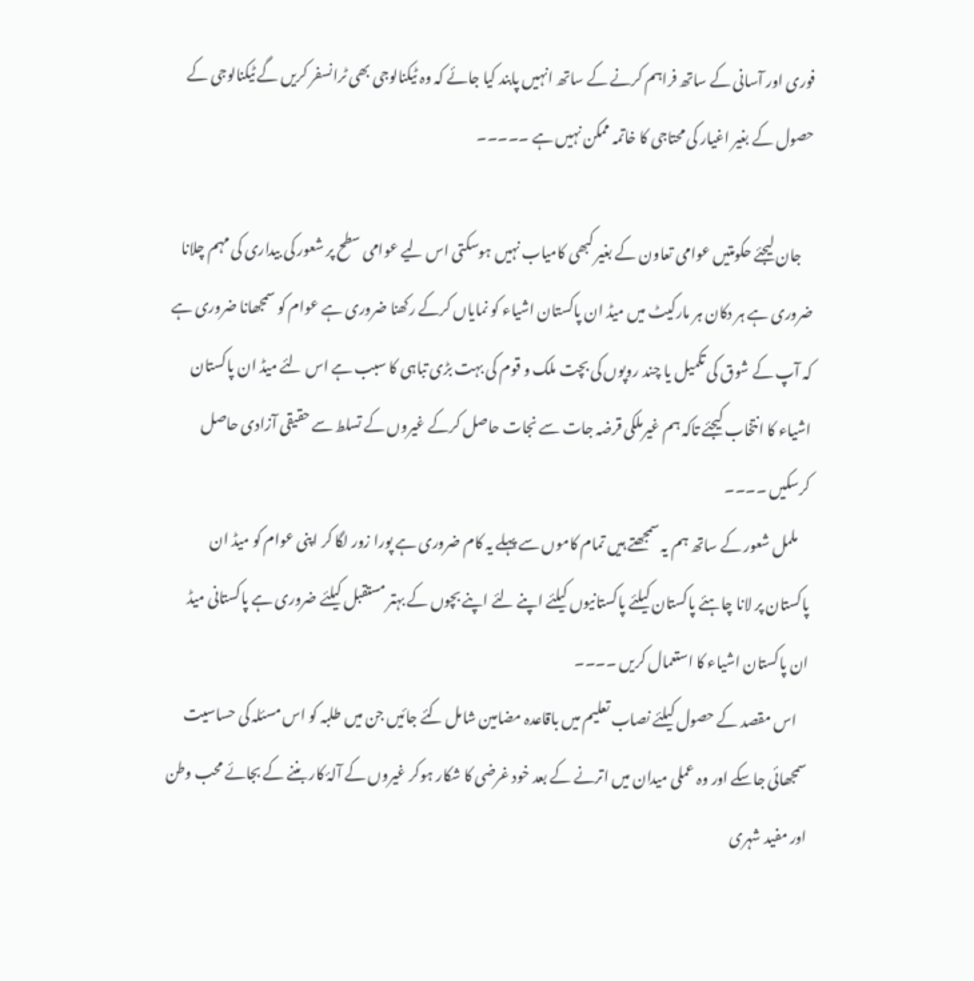فوری اور آسانی کے ساتھ فراہم کرنے کے ساتھ انہیں پابند کیا جائے کہ وہ ٹیکنالوجی بھی ٹرانسفر کریں گے ٹیکنالوجی کے حصول کے بغیر اغیار کی محتاجی کا خاتمہ ممکن نہیں ہے ۔۔۔۔۔

    جان لیجئے حکومتیں عوامی تعاون کے بغیر کبھی کامیاب نہیں ہوسکتی اس لیے عوامی سطح پر شعور کی بیداری کی مہم چلانا ضروری ہے ہر دکان ہر مارکیٹ میں میڈ ان پاکستان اشیاء کو نمایاں کرکے رکھنا ضروری ہے عوام کو سمجھانا ضروری ہے کہ آپ کے شوق کی تکمیل یا چند روپوں کی بچت ملک و قوم کی بہت بڑی تباہی کا سبب ہے اس لئے میڈ ان پاکستان اشیاء کا انتخاب کیجئے تاکہ ہم غیرملکی قرضہ جات سے نجات حاصل کرکے غیروں کے تسلط سے حقیقی آزادی حاصل کرسکیں ۔۔۔۔
    ململ شعور کے ساتھ ہم یہ سمجھتے ہیں تمام کاموں سے پہلے یہ کام ضروری ہے پورا زور لگا کر اپنی عوام کو میڈ ان پاکستان پر لانا چاہئے پاکستان کیلئے پاکستانیوں کیلئے اپنے لئے اپنے بچوں کے بہتر مستقبل کیلئے ضروری ہے پاکستانی میڈ ان پاکستان اشیاء کا استعمال کریں ۔۔۔۔
    اس مقصد کے حصول کیلئے نصاب تعلیم میں باقاعدہ مضامین شامل کئے جائیں جن میں طلبہ کو اس مسئلہ کی حساسیت سمجھائی جاسکے اور وہ عملی میدان میں اترنے کے بعد خود غرضی کا شکار ہوکر غیروں کے آلۂ کار بننے کے بجائے محب وطن اور مفید شہری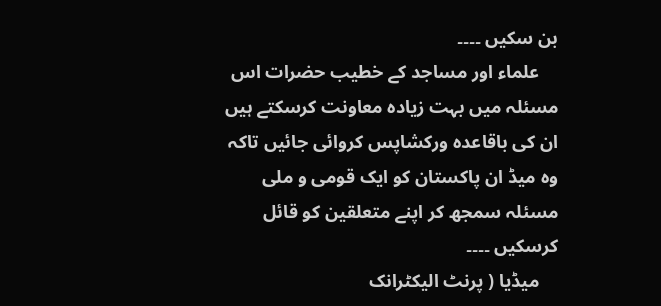بن سکیں ۔۔۔۔
    علماء اور مساجد کے خطیب حضرات اس مسئلہ میں بہت زیادہ معاونت کرسکتے ہیں ان کی باقاعدہ ورکشاپس کروائی جائیں تاکہ وہ میڈ ان پاکستان کو ایک قومی و ملی مسئلہ سمجھ کر اپنے متعلقین کو قائل کرسکیں ۔۔۔۔
    میڈیا ( پرنٹ الیکٹرانک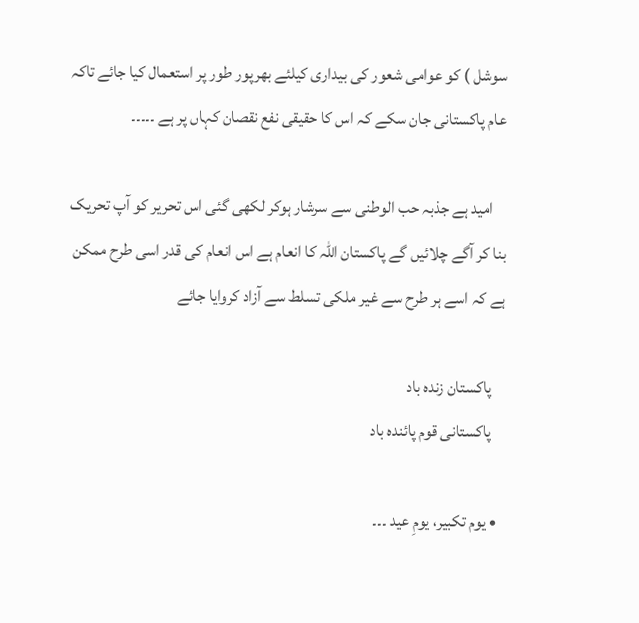سوشل ) کو عوامی شعور کی بیداری کیلئے بھرپور طور پر استعمال کیا جائے تاکہ عام پاکستانی جان سکے کہ اس کا حقیقی نفع نقصان کہاں پر ہے ۔۔۔۔۔

    امید ہے جذبہ حب الوطنی سے سرشار ہوکر لکھی گئی اس تحریر کو آپ تحریک بنا کر آگے چلائیں گے پاکستان اللہ کا انعام ہے اس انعام کی قدر اسی طرح ممکن ہے کہ اسے ہر طرح سے غیر ملکی تسلط سے آزاد کروایا جائے

    پاکستان زندہ باد
    پاکستانی قوم پائندہ باد

  • یوم تکبیر، یومِ عید ۔۔۔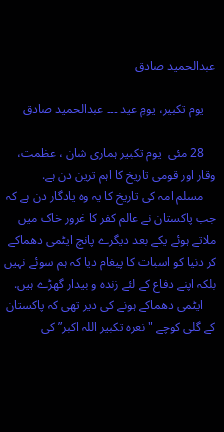عبدالحمید صادق

    یوم تکبیر، یومِ عید ۔۔۔ عبدالحمید صادق

    28 مئی  یوم تکبیر ہماری شان ، عظمت، وقار اور قومی تاریخ کا اہم ترین دن ہے.
    مسلم امہ کی تاریخ کا یہ وہ یادگار دن ہے کہ جب پاکستان نے عالم کفر کا غرور خاک میں ملاتے ہوئے یکے بعد دیگرے پانچ ایٹمی دھماکے کر دنیا کو اسبات کا پیغام دیا کہ ہم سوئے نہیں بلکہ اپنے دفاع کے لئے زندہ و بیدار گھڑے ہیں.
    ایٹمی دھماکے ہونے کی دیر تھی کہ پاکستان کے گلی کوچے "نعرہ تکبیر اللہ اکبر” کی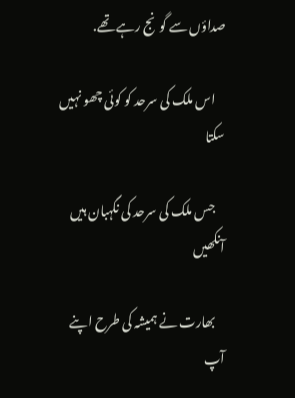صداؤں سے گونج رہے تھے.

    اس ملک کی سرحد کو کوئی چھو نہیں سکتا

    جس ملک کی سرحد کی نگہبان ہیں آنکھیں

    بھارت نے ہمیشہ کی طرح اپنے آپ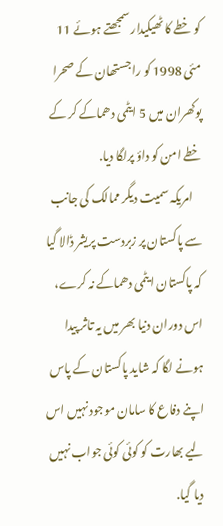کو خطے کا ٹھیکیدار سمجھتے ہوئے 11 مئی 1998 کو راجستھان کے صحرا پوکھران میں 5 ایٹمی دھماکے کر کے خطے امن کو داؤ پرلگا دیا.
    امریکہ سمیت دیگر ممالک کی جانب سے پاکستان پر زبردست پریشر ڈالا گیا کہ پاکستان ایٹمی دھماکے نہ کرے، اس دوران دنیا بھر میں یہ تاثر پیدا ہونے لگا کہ شاید پاکستان کے پاس اپنے دفاع کا سامان موجود نہیں اس لیے بھارت کو کوئی کوئی جواب نہیں دیا گیا.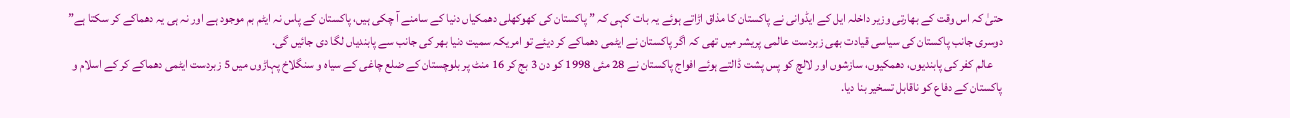حتیٰ کہ اس وقت کے بھارتی وزیر داخلہ ایل کے ایڈوانی نے پاکستان کا مذاق اڑاتے ہوئے یہ بات کہی کہ ” پاکستان کی کھوکھلی دھمکیاں دنیا کے سامنے آ چکی ہیں، پاکستان کے پاس نہ ایٹم بم موجود ہے اور نہ ہی یہ دھماکے کر سکتا ہے” دوسری جانب پاکستان کی سیاسی قیادت بھی زبردست عالمی پریشر میں تھی کہ اگر پاکستان نے ایٹمی دھماکے کر دیئے تو امریکہ سمیت دنیا بھر کی جانب سے پابندیاں لگا دی جائیں گی.
    عالم کفر کی پابندیوں، دھمکیوں، سازشوں اور لالچ کو پس پشت ڈالتے ہوئے افواج پاکستان نے 28 مئی 1998 کو دن 3 بج کر 16 منٹ پر بلوچستان کے ضلع چاغی کے سیاہ و سنگلاخ پہاڑوں میں 5 زبردست ایٹمی دھماکے کر کے اسلام و پاکستان کے دفاع کو ناقابل تسخیر بنا دیا.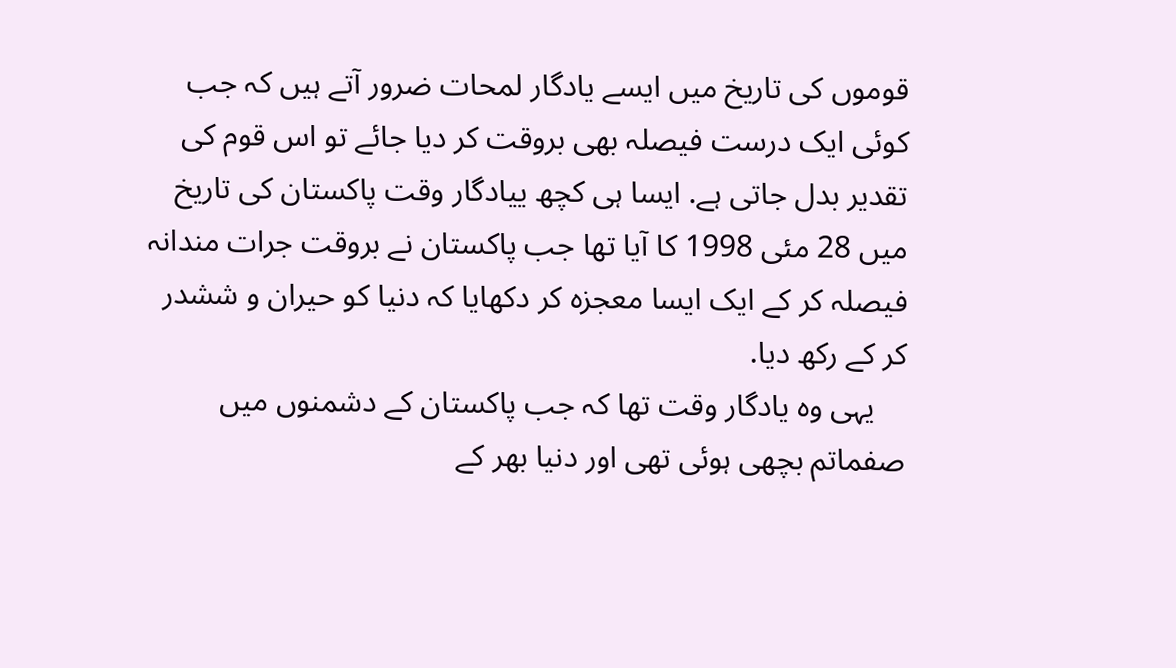قوموں کی تاریخ میں ایسے یادگار لمحات ضرور آتے ہیں کہ جب کوئی ایک درست فیصلہ بھی بروقت کر دیا جائے تو اس قوم کی تقدیر بدل جاتی ہے. ایسا ہی کچھ ییادگار وقت پاکستان کی تاریخ میں 28 مئی 1998 کا آیا تھا جب پاکستان نے بروقت جرات مندانہ فیصلہ کر کے ایک ایسا معجزہ کر دکھایا کہ دنیا کو حیران و ششدر کر کے رکھ دیا.
    یہی وہ یادگار وقت تھا کہ جب پاکستان کے دشمنوں میں صفماتم بچھی ہوئی تھی اور دنیا بھر کے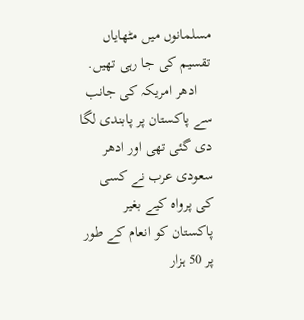مسلمانوں میں مٹھایاں تقسیم کی جا رہی تھیں.
    ادھر امریکہ کی جانب سے پاکستان پر پابندی لگا دی گئی تھی اور ادھر سعودی عرب نے کسی کی پرواہ کیے بغیر پاکستان کو انعام کے طور پر 50 ہزار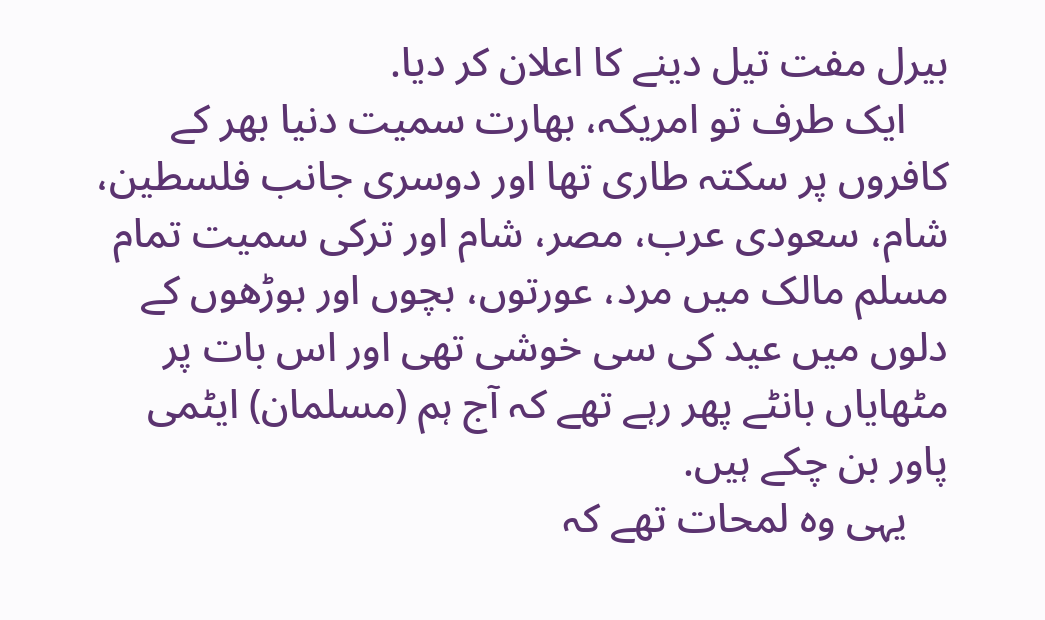بیرل مفت تیل دینے کا اعلان کر دیا.
    ایک طرف تو امریکہ، بھارت سمیت دنیا بھر کے کافروں پر سکتہ طاری تھا اور دوسری جانب فلسطین، شام، سعودی عرب، مصر، شام اور ترکی سمیت تمام مسلم مالک میں مرد، عورتوں، بچوں اور بوڑھوں کے دلوں میں عید کی سی خوشی تھی اور اس بات پر مٹھایاں بانٹے پھر رہے تھے کہ آج ہم (مسلمان) ایٹمی پاور بن چکے ہیں.
    یہی وہ لمحات تھے کہ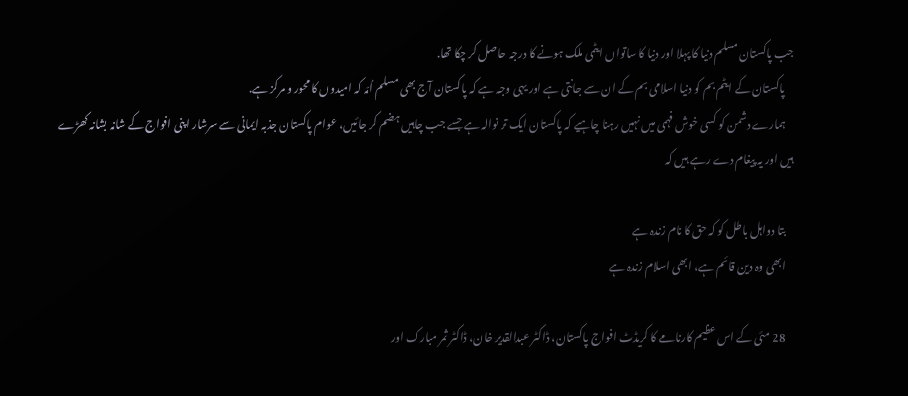جب پاکستان مسلم دنیا کا پہلا اور دنیا کا ساتواں ایٹمی ملک ہونے کا درجہ حاصل کر چکا تھا.
    پاکستان کے ایٹم بم کو دنیا اسلامی بم کے ان سے جانتی ہے اور یہی وجہ ہے کہ پاکستان آج بھی مسلم اُمّہ کہ امیدوں کا محور و مرکز ہے.
    ہمارے دشمن کو کسی خوش فہمی میں نہیں رہنا چاہیے کہ پاکستان ایک تر نوالہ ہے جسے جب چاہیں ہضم کر جائیں، عوام پاکستان جذبہ ایمانی سے سرشار اپنی افواج کے شانہ بشانہ کھڑے ہیں اور یہ پیغام دے رہے ہیں کہ

    بتا دواہل باطل کو کہ حق کا نام زندہ ہے
    ابھی وہ دین قائم ہے، ابھی اسلام زندہ ہے

    28 مئی کے اس عظیم کارنامے کا کریڈٹ افواج پاکستان، ڈاکٹر عبدالقدیر خان، ڈاکٹر ثمر مبارک اور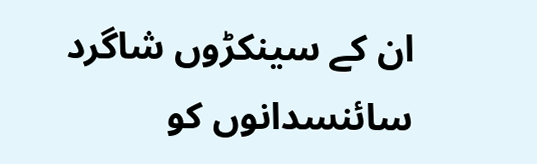ان کے سینکڑوں شاگرد سائنسدانوں کو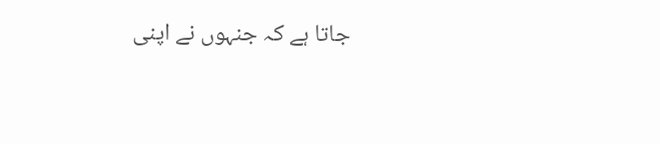جاتا ہے کہ جنہوں نے اپنی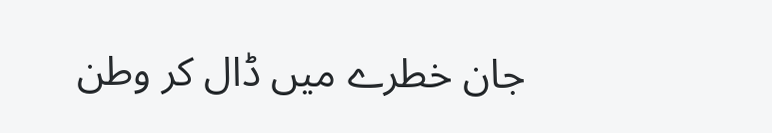جان خطرے میں ڈال کر وطن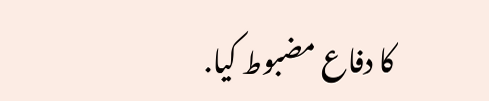کا دفاع مضبوط کیا.